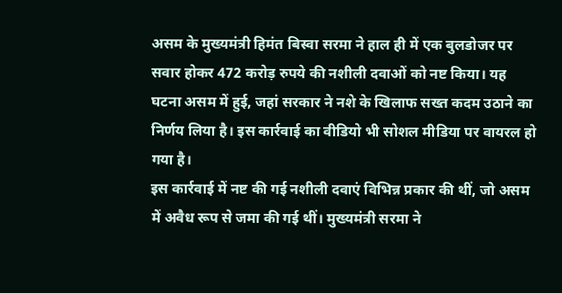असम के मुख्यमंत्री हिमंत बिस्वा सरमा ने हाल ही में एक बुलडोजर पर सवार होकर 472 करोड़ रुपये की नशीली दवाओं को नष्ट किया। यह घटना असम में हुई, जहां सरकार ने नशे के खिलाफ सख्त कदम उठाने का निर्णय लिया है। इस कार्रवाई का वीडियो भी सोशल मीडिया पर वायरल हो गया है।
इस कार्रवाई में नष्ट की गई नशीली दवाएं विभिन्न प्रकार की थीं, जो असम में अवैध रूप से जमा की गई थीं। मुख्यमंत्री सरमा ने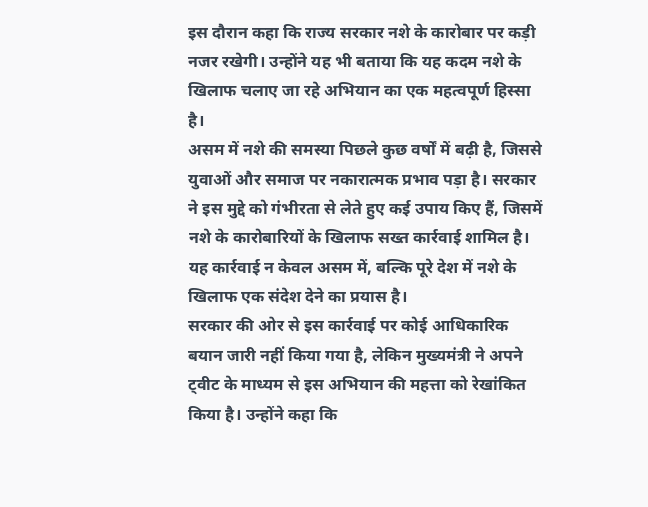इस दौरान कहा कि राज्य सरकार नशे के कारोबार पर कड़ी नजर रखेगी। उन्होंने यह भी बताया कि यह कदम नशे के खिलाफ चलाए जा रहे अभियान का एक महत्वपूर्ण हिस्सा है।
असम में नशे की समस्या पिछले कुछ वर्षों में बढ़ी है, जिससे युवाओं और समाज पर नकारात्मक प्रभाव पड़ा है। सरकार ने इस मुद्दे को गंभीरता से लेते हुए कई उपाय किए हैं, जिसमें नशे के कारोबारियों के खिलाफ सख्त कार्रवाई शामिल है। यह कार्रवाई न केवल असम में, बल्कि पूरे देश में नशे के खिलाफ एक संदेश देने का प्रयास है।
सरकार की ओर से इस कार्रवाई पर कोई आधिकारिक बयान जारी नहीं किया गया है, लेकिन मुख्यमंत्री ने अपने ट्वीट के माध्यम से इस अभियान की महत्ता को रेखांकित किया है। उन्होंने कहा कि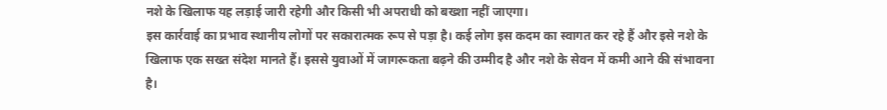नशे के खिलाफ यह लड़ाई जारी रहेगी और किसी भी अपराधी को बख्शा नहीं जाएगा।
इस कार्रवाई का प्रभाव स्थानीय लोगों पर सकारात्मक रूप से पड़ा है। कई लोग इस कदम का स्वागत कर रहे हैं और इसे नशे के खिलाफ एक सख्त संदेश मानते हैं। इससे युवाओं में जागरूकता बढ़ने की उम्मीद है और नशे के सेवन में कमी आने की संभावना है।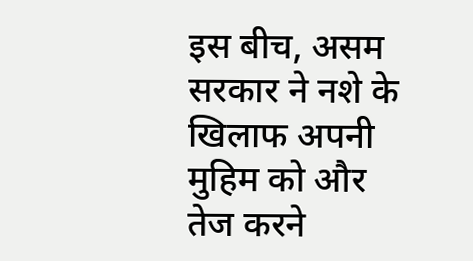इस बीच, असम सरकार ने नशे के खिलाफ अपनी मुहिम को और तेज करने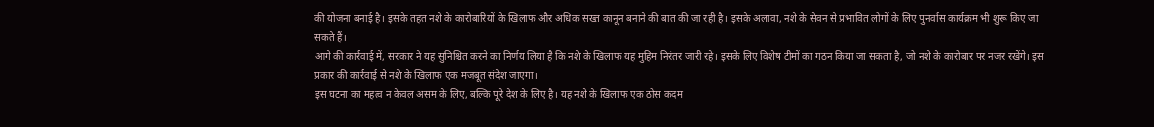की योजना बनाई है। इसके तहत नशे के कारोबारियों के खिलाफ और अधिक सख्त कानून बनाने की बात की जा रही है। इसके अलावा, नशे के सेवन से प्रभावित लोगों के लिए पुनर्वास कार्यक्रम भी शुरू किए जा सकते हैं।
आगे की कार्रवाई में, सरकार ने यह सुनिश्चित करने का निर्णय लिया है कि नशे के खिलाफ यह मुहिम निरंतर जारी रहे। इसके लिए विशेष टीमों का गठन किया जा सकता है, जो नशे के कारोबार पर नजर रखेंगे। इस प्रकार की कार्रवाई से नशे के खिलाफ एक मजबूत संदेश जाएगा।
इस घटना का महत्व न केवल असम के लिए, बल्कि पूरे देश के लिए है। यह नशे के खिलाफ एक ठोस कदम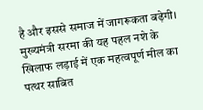है और इससे समाज में जागरूकता बढ़ेगी। मुख्यमंत्री सरमा की यह पहल नशे के खिलाफ लड़ाई में एक महत्वपूर्ण मील का पत्थर साबित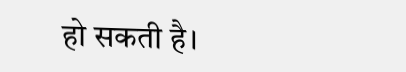हो सकती है।